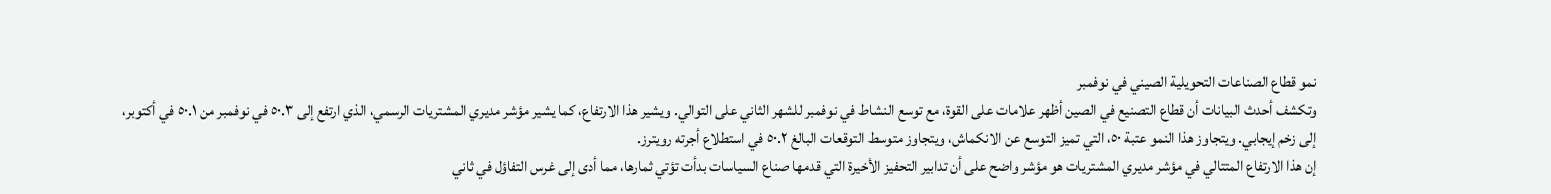نمو قطاع الصناعات التحويلية الصيني في نوفمبر
وتكشف أحدث البيانات أن قطاع التصنيع في الصين أظهر علامات على القوة، مع توسع النشاط في نوفمبر للشهر الثاني على التوالي. ويشير هذا الارتفاع، كما يشير مؤشر مديري المشتريات الرسمي، الذي ارتفع إلى ٥٠.٣ في نوفمبر من ٥٠.١ في أكتوبر، إلى زخم إيجابي. ويتجاوز هذا النمو عتبة ٥٠، التي تميز التوسع عن الانكماش، ويتجاوز متوسط التوقعات البالغ ٥٠.٢ في استطلاع أجرته رويترز.
إن هذا الارتفاع المتتالي في مؤشر مديري المشتريات هو مؤشر واضح على أن تدابير التحفيز الأخيرة التي قدمها صناع السياسات بدأت تؤتي ثمارها، مما أدى إلى غرس التفاؤل في ثاني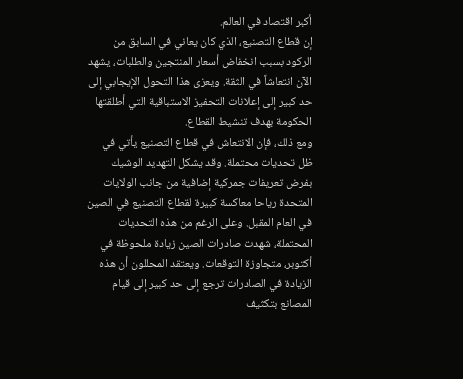أكبر اقتصاد في العالم.
إن قطاع التصنيع، الذي كان يعاني في السابق من الركود بسبب انخفاض أسعار المنتجين والطلبات، يشهد الآن انتعاشاً في الثقة. ويعزى هذا التحول الإيجابي إلى حد كبير إلى إعلانات التحفيز الاستباقية التي أطلقتها الحكومة بهدف تنشيط القطاع.
ومع ذلك، فإن الانتعاش في قطاع التصنيع يأتي في ظل تحديات محتملة. وقد يشكل التهديد الوشيك بفرض تعريفات جمركية إضافية من جانب الولايات المتحدة رياحا معاكسة كبيرة لقطاع التصنيع في الصين في العام المقبل. وعلى الرغم من هذه التحديات المحتملة، شهدت صادرات الصين زيادة ملحوظة في أكتوبر، متجاوزة التوقعات. ويعتقد المحللون أن هذه الزيادة في الصادرات ترجع إلى حد كبير إلى قيام المصانع بتكثيف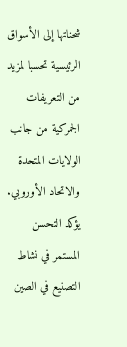شحناتها إلى الأسواق الرئيسية تحسبا لمزيد من التعريفات الجمركية من جانب الولايات المتحدة والاتحاد الأوروبي.
يؤكد التحسن المستمر في نشاط التصنيع في الصين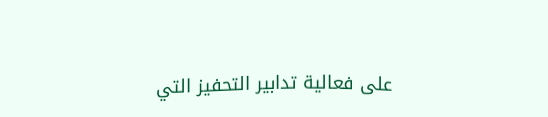على فعالية تدابير التحفيز التي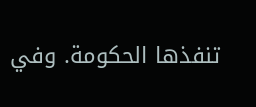تنفذها الحكومة. وفي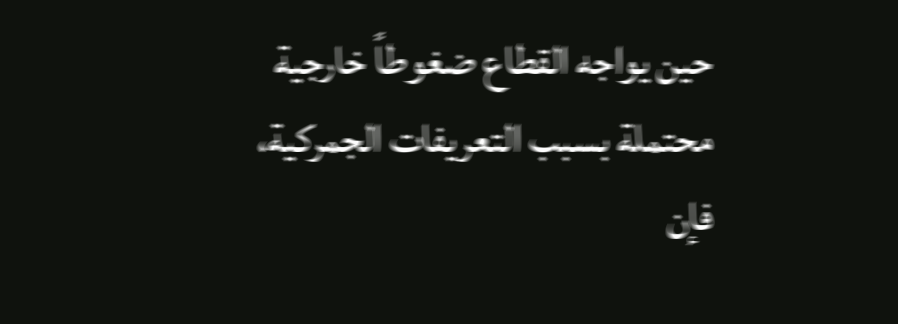حين يواجه القطاع ضغوطاً خارجية محتملة بسبب التعريفات الجمركية، فإن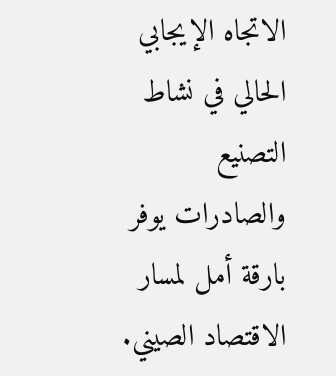الاتجاه الإيجابي الحالي في نشاط التصنيع والصادرات يوفر بارقة أمل لمسار الاقتصاد الصيني.